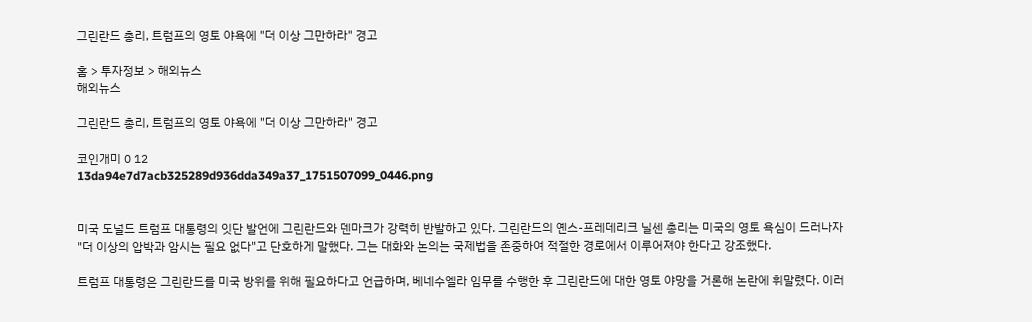그린란드 총리, 트럼프의 영토 야욕에 "더 이상 그만하라" 경고

홈 > 투자정보 > 해외뉴스
해외뉴스

그린란드 총리, 트럼프의 영토 야욕에 "더 이상 그만하라" 경고

코인개미 0 12
13da94e7d7acb325289d936dda349a37_1751507099_0446.png


미국 도널드 트럼프 대통령의 잇단 발언에 그린란드와 덴마크가 강력히 반발하고 있다. 그린란드의 옌스-프레데리크 닐센 총리는 미국의 영토 욕심이 드러나자 "더 이상의 압박과 암시는 필요 없다"고 단호하게 말했다. 그는 대화와 논의는 국제법을 존중하여 적절한 경로에서 이루어져야 한다고 강조했다.

트럼프 대통령은 그린란드를 미국 방위를 위해 필요하다고 언급하며, 베네수엘라 임무를 수행한 후 그린란드에 대한 영토 야망을 거론해 논란에 휘말렸다. 이러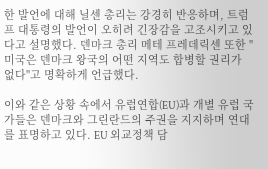한 발언에 대해 닐센 총리는 강경히 반응하며, 트럼프 대통령의 발언이 오히려 긴장감을 고조시키고 있다고 설명했다. 덴마크 총리 메테 프레데릭센 또한 "미국은 덴마크 왕국의 어떤 지역도 합병할 권리가 없다"고 명확하게 언급했다.

이와 같은 상황 속에서 유럽연합(EU)과 개별 유럽 국가들은 덴마크와 그린란드의 주권을 지지하며 연대를 표명하고 있다. EU 외교정책 담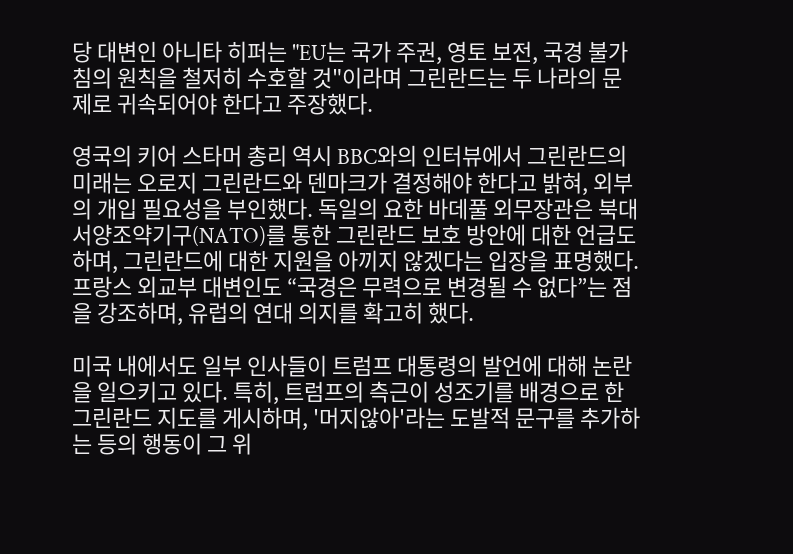당 대변인 아니타 히퍼는 "EU는 국가 주권, 영토 보전, 국경 불가침의 원칙을 철저히 수호할 것"이라며 그린란드는 두 나라의 문제로 귀속되어야 한다고 주장했다.

영국의 키어 스타머 총리 역시 BBC와의 인터뷰에서 그린란드의 미래는 오로지 그린란드와 덴마크가 결정해야 한다고 밝혀, 외부의 개입 필요성을 부인했다. 독일의 요한 바데풀 외무장관은 북대서양조약기구(NATO)를 통한 그린란드 보호 방안에 대한 언급도 하며, 그린란드에 대한 지원을 아끼지 않겠다는 입장을 표명했다. 프랑스 외교부 대변인도 “국경은 무력으로 변경될 수 없다”는 점을 강조하며, 유럽의 연대 의지를 확고히 했다.

미국 내에서도 일부 인사들이 트럼프 대통령의 발언에 대해 논란을 일으키고 있다. 특히, 트럼프의 측근이 성조기를 배경으로 한 그린란드 지도를 게시하며, '머지않아'라는 도발적 문구를 추가하는 등의 행동이 그 위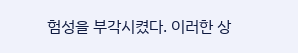험성을 부각시켰다. 이러한 상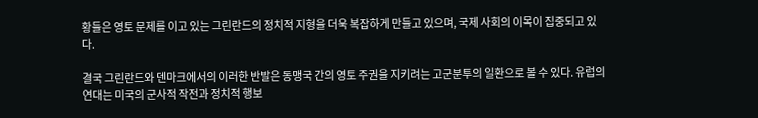황들은 영토 문제를 이고 있는 그린란드의 정치적 지형을 더욱 복잡하게 만들고 있으며, 국제 사회의 이목이 집중되고 있다.

결국 그린란드와 덴마크에서의 이러한 반발은 동맹국 간의 영토 주권을 지키려는 고군분투의 일환으로 볼 수 있다. 유럽의 연대는 미국의 군사적 작전과 정치적 행보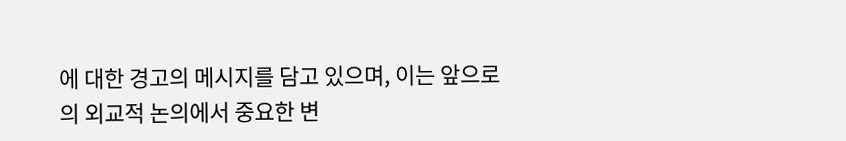에 대한 경고의 메시지를 담고 있으며, 이는 앞으로의 외교적 논의에서 중요한 변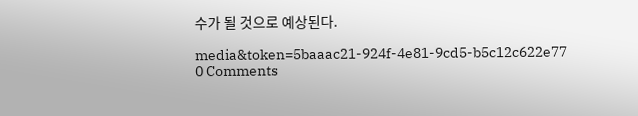수가 될 것으로 예상된다.

media&token=5baaac21-924f-4e81-9cd5-b5c12c622e77
0 Comments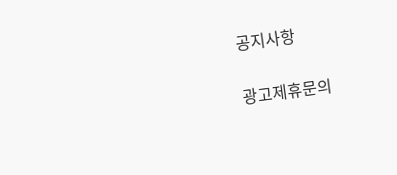공지사항


광고제휴문의